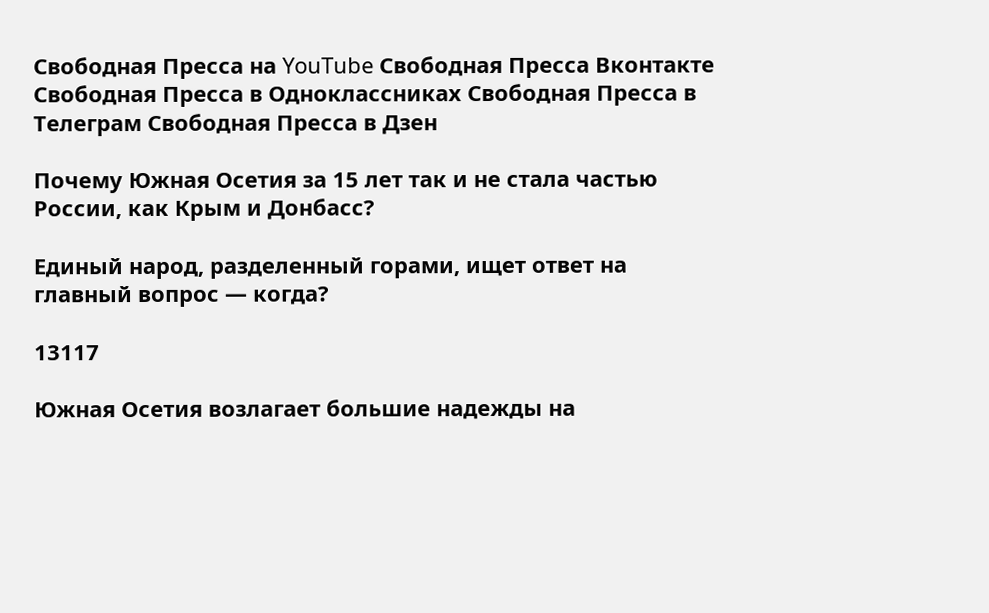Свободная Пресса на YouTube Свободная Пресса Вконтакте Свободная Пресса в Одноклассниках Свободная Пресса в Телеграм Свободная Пресса в Дзен

Почему Южная Осетия за 15 лет так и не стала частью России, как Крым и Донбасс?

Единый народ, разделенный горами, ищет ответ на главный вопрос — когда?

13117

Южная Осетия возлагает большие надежды на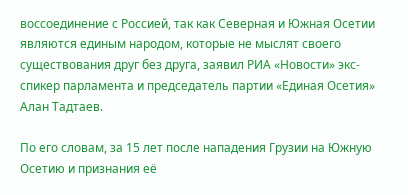воссоединение с Россией, так как Северная и Южная Осетии являются единым народом, которые не мыслят своего существования друг без друга, заявил РИА «Новости» экс-спикер парламента и председатель партии «Единая Осетия» Алан Тадтаев.

По его словам, за 15 лет после нападения Грузии на Южную Осетию и признания её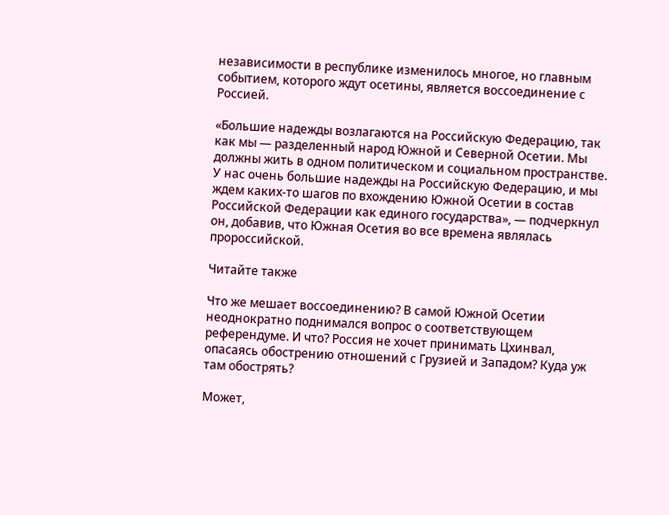независимости в республике изменилось многое, но главным событием, которого ждут осетины, является воссоединение с Россией.

«Большие надежды возлагаются на Российскую Федерацию, так как мы — разделенный народ Южной и Северной Осетии. Мы должны жить в одном политическом и социальном пространстве. У нас очень большие надежды на Российскую Федерацию, и мы ждем каких-то шагов по вхождению Южной Осетии в состав Российской Федерации как единого государства», — подчеркнул он, добавив, что Южная Осетия во все времена являлась пророссийской.

Читайте также

Что же мешает воссоединению? В самой Южной Осетии неоднократно поднимался вопрос о соответствующем референдуме. И что? Россия не хочет принимать Цхинвал, опасаясь обострению отношений с Грузией и Западом? Куда уж там обострять?

Может,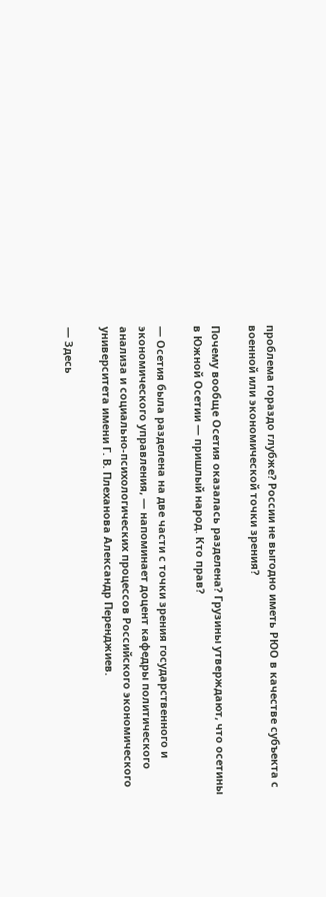проблема гораздо глубже? России не выгодно иметь РЮО в качестве субъекта с военной или экономической точки зрения?

Почему вообще Осетия оказалась разделена? Грузины утверждают, что осетины в Южной Осетии — пришлый народ. Кто прав?

— Осетия была разделена на две части с точки зрения государственного и экономического управления, — напоминает доцент кафедры политического анализа и социально-психологических процессов Российского экономического университета имени Г. В. Плеханова Александр Перенджиев.

— Здесь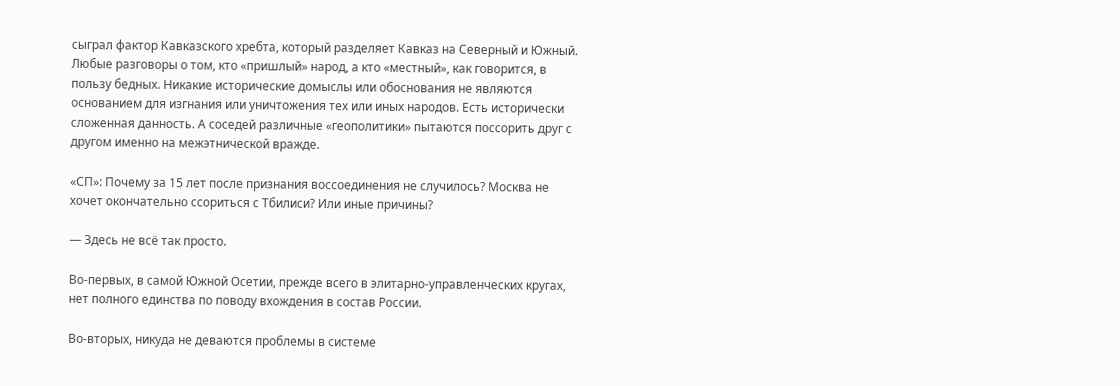сыграл фактор Кавказского хребта, который разделяет Кавказ на Северный и Южный. Любые разговоры о том, кто «пришлый» народ, а кто «местный», как говорится, в пользу бедных. Никакие исторические домыслы или обоснования не являются основанием для изгнания или уничтожения тех или иных народов. Есть исторически сложенная данность. А соседей различные «геополитики» пытаются поссорить друг с другом именно на межэтнической вражде.

«СП»: Почему за 15 лет после признания воссоединения не случилось? Москва не хочет окончательно ссориться с Тбилиси? Или иные причины?

— Здесь не всё так просто.

Во-первых, в самой Южной Осетии, прежде всего в элитарно-управленческих кругах, нет полного единства по поводу вхождения в состав России.

Во-вторых, никуда не деваются проблемы в системе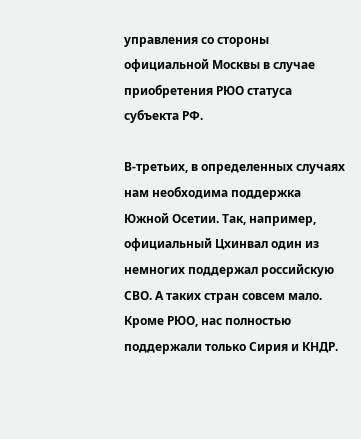управления со стороны официальной Москвы в случае приобретения РЮО статуса субъекта РФ.

В-третьих, в определенных случаях нам необходима поддержка Южной Осетии. Так, например, официальный Цхинвал один из немногих поддержал российскую СВО. А таких стран совсем мало. Кроме РЮО, нас полностью поддержали только Сирия и КНДР.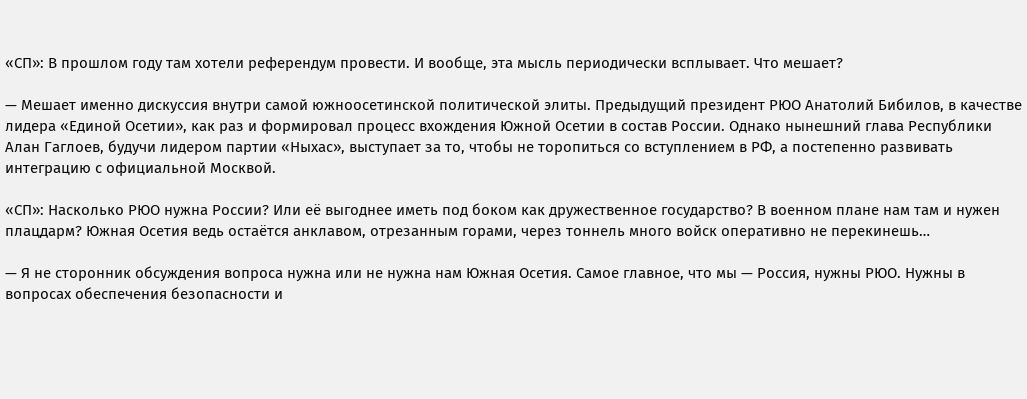«СП»: В прошлом году там хотели референдум провести. И вообще, эта мысль периодически всплывает. Что мешает?

— Мешает именно дискуссия внутри самой южноосетинской политической элиты. Предыдущий президент РЮО Анатолий Бибилов, в качестве лидера «Единой Осетии», как раз и формировал процесс вхождения Южной Осетии в состав России. Однако нынешний глава Республики Алан Гаглоев, будучи лидером партии «Ныхас», выступает за то, чтобы не торопиться со вступлением в РФ, а постепенно развивать интеграцию с официальной Москвой.

«СП»: Насколько РЮО нужна России? Или её выгоднее иметь под боком как дружественное государство? В военном плане нам там и нужен плацдарм? Южная Осетия ведь остаётся анклавом, отрезанным горами, через тоннель много войск оперативно не перекинешь…

— Я не сторонник обсуждения вопроса нужна или не нужна нам Южная Осетия. Самое главное, что мы — Россия, нужны РЮО. Нужны в вопросах обеспечения безопасности и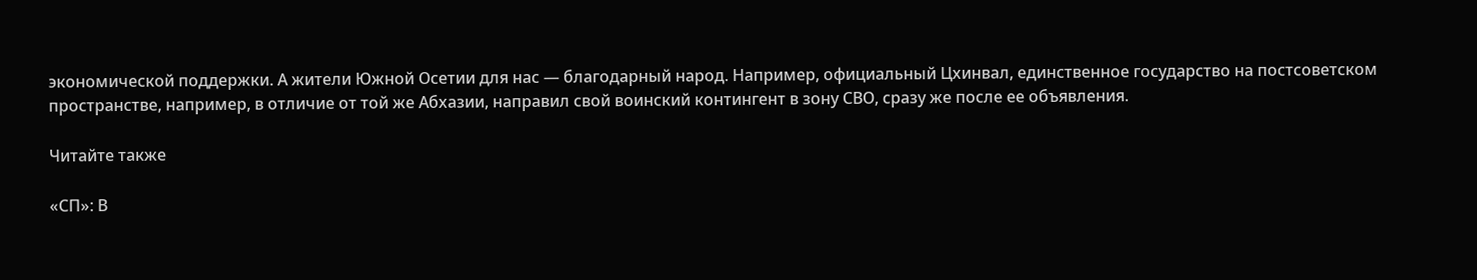экономической поддержки. А жители Южной Осетии для нас — благодарный народ. Например, официальный Цхинвал, единственное государство на постсоветском пространстве, например, в отличие от той же Абхазии, направил свой воинский контингент в зону СВО, сразу же после ее объявления.

Читайте также

«СП»: В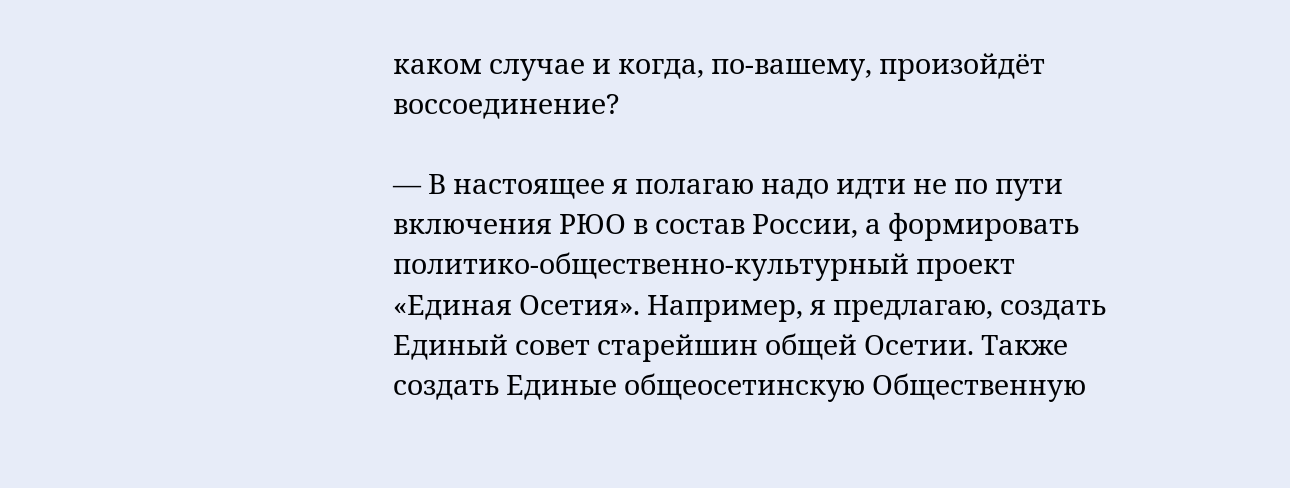каком случае и когда, по-вашему, произойдёт воссоединение?

— В настоящее я полагаю надо идти не по пути включения РЮО в состав России, а формировать политико-общественно-культурный проект «Единая Осетия». Например, я предлагаю, создать Единый совет старейшин общей Осетии. Также создать Единые общеосетинскую Общественную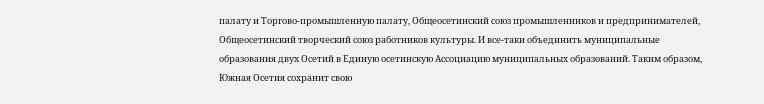палату и Торгово-промышленную палату, Общеосетинский союз промышленников и предпринимателей, Общеосетинский творческий союз работников культуры. И все-таки объединить муниципальные образования двух Осетий в Единую осетинскую Ассоциацию муниципальных образований. Таким образом, Южная Осетия сохранит свою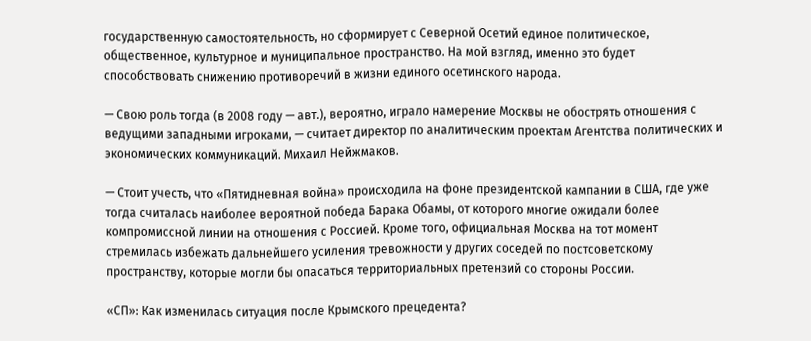государственную самостоятельность, но сформирует с Северной Осетий единое политическое, общественное, культурное и муниципальное пространство. На мой взгляд, именно это будет способствовать снижению противоречий в жизни единого осетинского народа.

— Свою роль тогда (в 2008 году — авт.), вероятно, играло намерение Москвы не обострять отношения с ведущими западными игроками, — считает директор по аналитическим проектам Агентства политических и экономических коммуникаций. Михаил Нейжмаков.

— Стоит учесть, что «Пятидневная война» происходила на фоне президентской кампании в США, где уже тогда считалась наиболее вероятной победа Барака Обамы, от которого многие ожидали более компромиссной линии на отношения с Россией. Кроме того, официальная Москва на тот момент стремилась избежать дальнейшего усиления тревожности у других соседей по постсоветскому пространству, которые могли бы опасаться территориальных претензий со стороны России.

«СП»: Как изменилась ситуация после Крымского прецедента?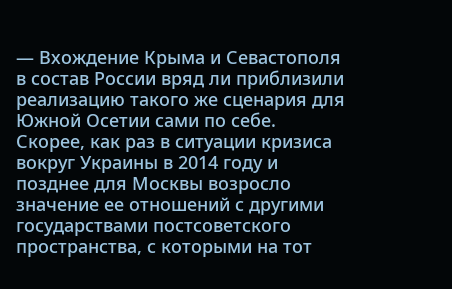— Вхождение Крыма и Севастополя в состав России вряд ли приблизили реализацию такого же сценария для Южной Осетии сами по себе. Скорее, как раз в ситуации кризиса вокруг Украины в 2014 году и позднее для Москвы возросло значение ее отношений с другими государствами постсоветского пространства, с которыми на тот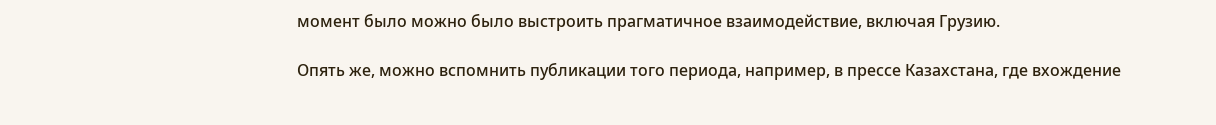момент было можно было выстроить прагматичное взаимодействие, включая Грузию.

Опять же, можно вспомнить публикации того периода, например, в прессе Казахстана, где вхождение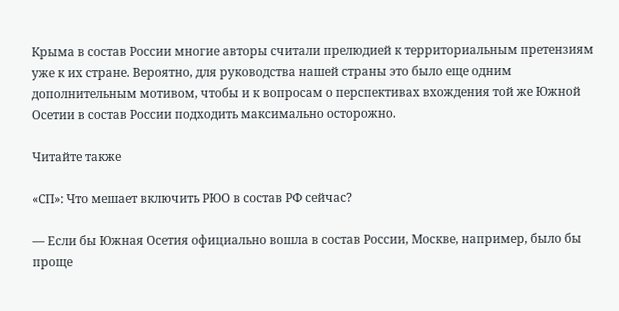Крыма в состав России многие авторы считали прелюдией к территориальным претензиям уже к их стране. Вероятно, для руководства нашей страны это было еще одним дополнительным мотивом, чтобы и к вопросам о перспективах вхождения той же Южной Осетии в состав России подходить максимально осторожно.

Читайте также

«СП»: Что мешает включить РЮО в состав РФ сейчас?

— Если бы Южная Осетия официально вошла в состав России, Москве, например, было бы проще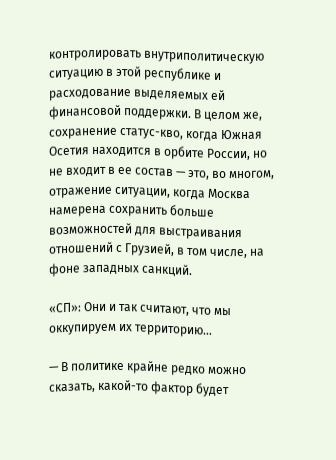контролировать внутриполитическую ситуацию в этой республике и расходование выделяемых ей финансовой поддержки. В целом же, сохранение статус-кво, когда Южная Осетия находится в орбите России, но не входит в ее состав — это, во многом, отражение ситуации, когда Москва намерена сохранить больше возможностей для выстраивания отношений с Грузией, в том числе, на фоне западных санкций.

«СП»: Они и так считают, что мы оккупируем их территорию…

— В политике крайне редко можно сказать, какой-то фактор будет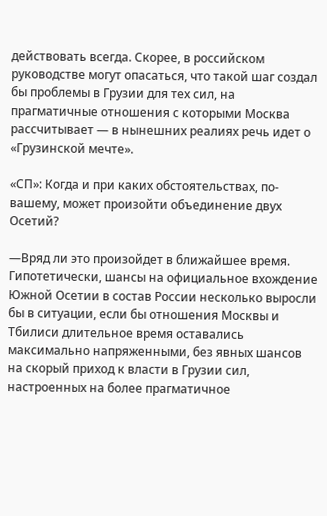действовать всегда. Скорее, в российском руководстве могут опасаться, что такой шаг создал бы проблемы в Грузии для тех сил, на прагматичные отношения с которыми Москва рассчитывает — в нынешних реалиях речь идет о «Грузинской мечте».

«СП»: Когда и при каких обстоятельствах, по-вашему, может произойти объединение двух Осетий?

—Вряд ли это произойдет в ближайшее время. Гипотетически, шансы на официальное вхождение Южной Осетии в состав России несколько выросли бы в ситуации, если бы отношения Москвы и Тбилиси длительное время оставались максимально напряженными, без явных шансов на скорый приход к власти в Грузии сил, настроенных на более прагматичное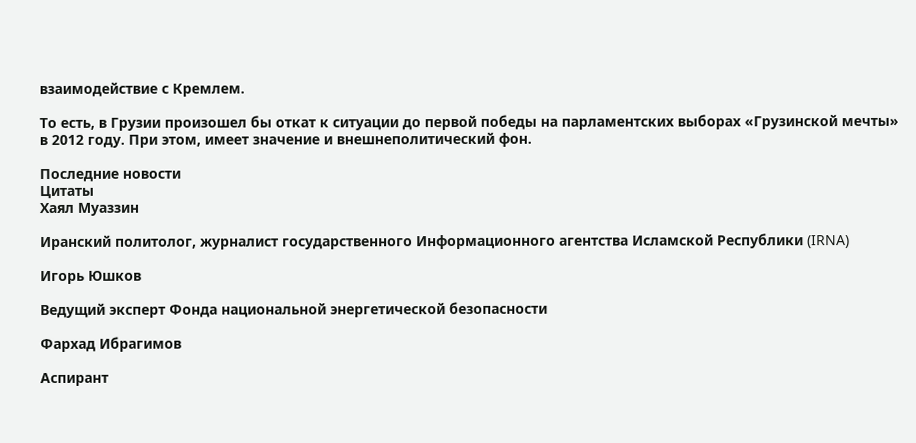взаимодействие с Кремлем.

То есть, в Грузии произошел бы откат к ситуации до первой победы на парламентских выборах «Грузинской мечты» в 2012 году. При этом, имеет значение и внешнеполитический фон.

Последние новости
Цитаты
Хаял Муаззин

Иранский политолог, журналист государственного Информационного агентства Исламской Республики (IRNA)

Игорь Юшков

Ведущий эксперт Фонда национальной энергетической безопасности

Фархад Ибрагимов

Аспирант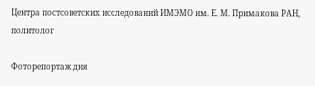Центра постсоветских исследований ИМЭМО им. Е. М. Примакова РАН, политолог

Фоторепортаж дня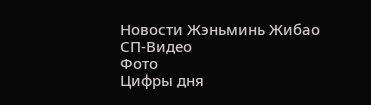Новости Жэньминь Жибао
СП-Видео
Фото
Цифры дня